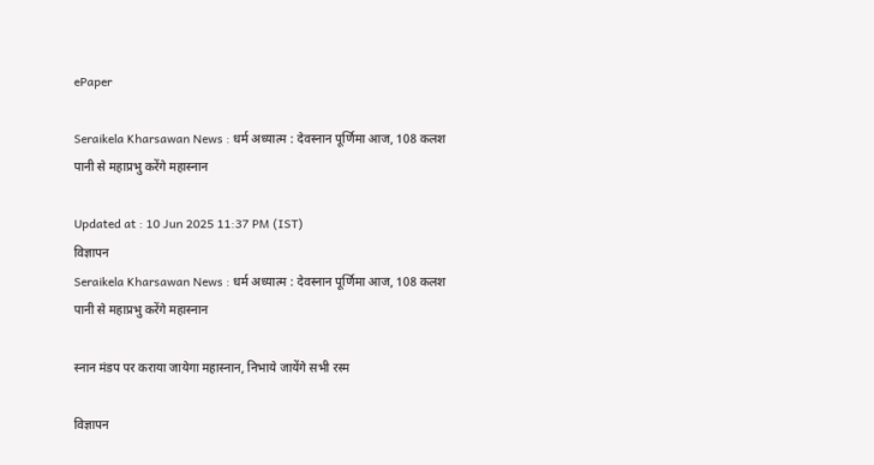ePaper

Seraikela Kharsawan News : धर्म अध्यात्म : देवस्नान पूर्णिमा आज, 108 कलश पानी से महाप्रभु करेंगे महास्नान

Updated at : 10 Jun 2025 11:37 PM (IST)
विज्ञापन
Seraikela Kharsawan News : धर्म अध्यात्म : देवस्नान पूर्णिमा आज, 108 कलश पानी से महाप्रभु करेंगे महास्नान

स्नान मंडप पर कराया जायेगा महास्नान, निभाये जायेंगे सभी रस्म

विज्ञापन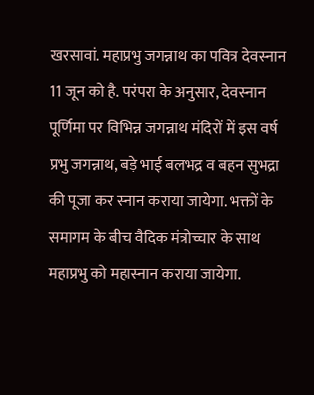खरसावां. महाप्रभु जगन्नाथ का पवित्र देवस्नान 11 जून को है. परंपरा के अनुसार, देवस्नान पूर्णिमा पर विभिन्न जगन्नाथ मंदिरों में इस वर्ष प्रभु जगन्नाथ, बड़े भाई बलभद्र व बहन सुभद्रा की पूजा कर स्नान कराया जायेगा. भक्तों के समागम के बीच वैदिक मंत्रोच्चार के साथ महाप्रभु को महास्नान कराया जायेगा.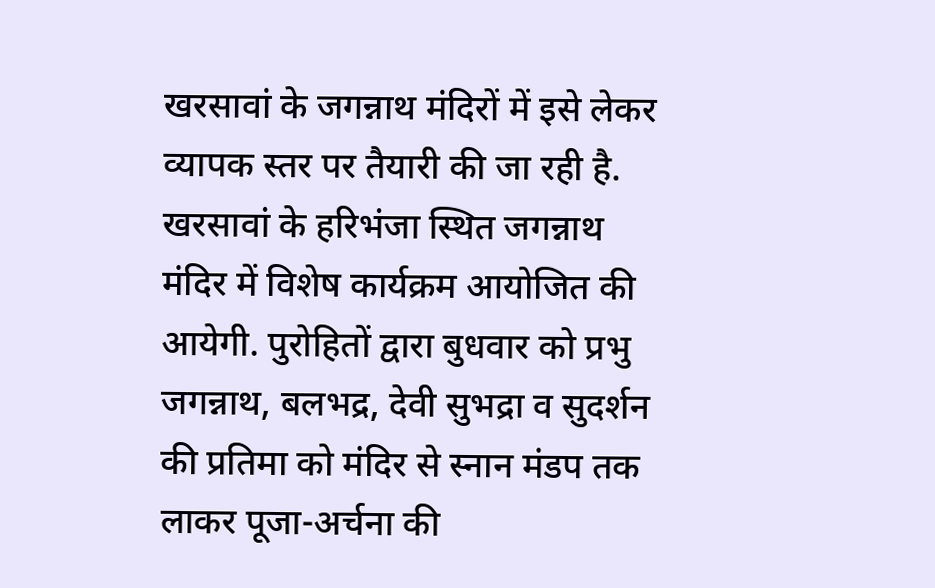खरसावां के जगन्नाथ मंदिरों में इसे लेकर व्यापक स्तर पर तैयारी की जा रही है. खरसावां के हरिभंजा स्थित जगन्नाथ मंदिर में विशेष कार्यक्रम आयोजित की आयेगी. पुरोहितों द्वारा बुधवार को प्रभु जगन्नाथ, बलभद्र, देवी सुभद्रा व सुदर्शन की प्रतिमा को मंदिर से स्नान मंडप तक लाकर पूजा-अर्चना की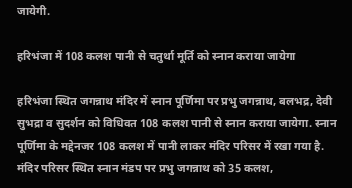जायेगी.

हरिभंजा में 108 कलश पानी से चतुर्था मूर्ति को स्नान कराया जायेगा

हरिभंजा स्थित जगन्नाथ मंदिर में स्नान पूर्णिमा पर प्रभु जगन्नाथ, बलभद्र, देवी सुभद्रा व सुदर्शन को विधिवत 108 कलश पानी से स्नान कराया जायेगा. स्नान पूर्णिमा के मद्देनजर 108 कलश में पानी लाकर मंदिर परिसर में रखा गया है. मंदिर परिसर स्थित स्नान मंडप पर प्रभु जगन्नाथ को 35 कलश,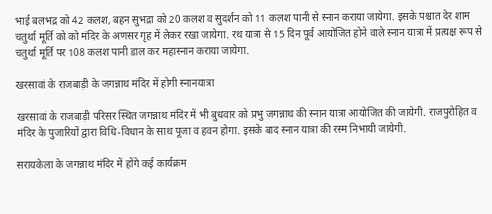भाई बलभद्र को 42 कलश, बहन सुभद्रा को 20 कलश व सुदर्शन को 11 कलश पानी से स्नान कराया जायेगा. इसके पश्चात देर शाम चतुर्था मूर्ति को को मंदिर के अणसर गृह में लेकर रखा जायेगा. रथ यात्रा से 15 दिन पूर्व आयोजित होने वाले स्नान यात्रा में प्रत्यक्ष रूप से चतुर्था मूर्ति पर 108 कलश पानी डाल कर महास्नान कराया जायेगा.

खरसावां के राजबाड़ी के जगन्नाथ मंदिर में होगी स्नानयात्रा

खरसावां के राजबाड़ी परिसर स्थित जगन्नाथ मंदिर में भी बुधवार को प्रभु जगन्नाथ की स्नान यात्रा आयोजित की जायेगी. राजपुरोहित व मंदिर के पुजारियों द्वारा विधि-विधान के साथ पूजा व हवन होगा. इसके बाद स्नान यात्रा की रस्म निभायी जायेगी.

सरायकेला के जगन्नाथ मंदिर में होंगे कई कार्यक्रम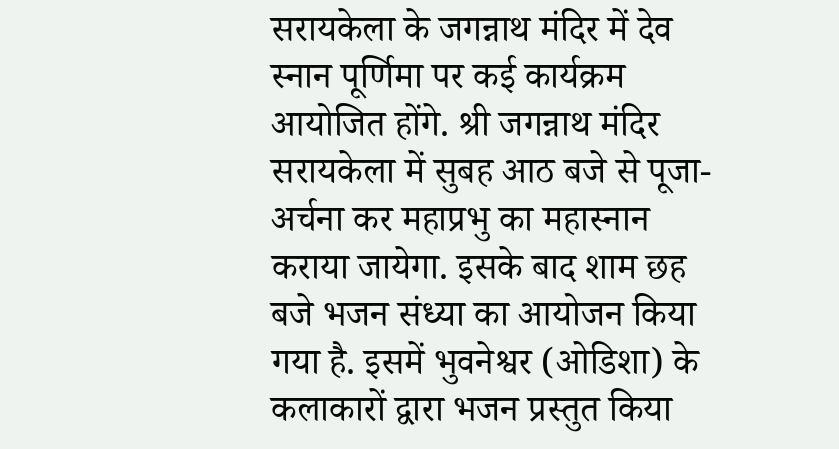सरायकेला के जगन्नाथ मंदिर में देव स्नान पूर्णिमा पर कई कार्यक्रम आयोजित होंगे. श्री जगन्नाथ मंदिर सरायकेला में सुबह आठ बजे से पूजा-अर्चना कर महाप्रभु का महास्नान कराया जायेगा. इसके बाद शाम छह बजे भजन संध्या का आयोजन किया गया है. इसमें भुवनेश्वर (ओडिशा) के कलाकारों द्वारा भजन प्रस्तुत किया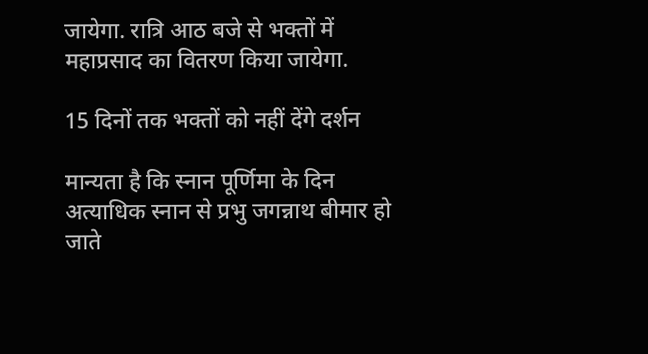जायेगा. रात्रि आठ बजे से भक्तों में महाप्रसाद का वितरण किया जायेगा.

15 दिनों तक भक्तों को नहीं देंगे दर्शन

मान्यता है कि स्नान पूर्णिमा के दिन अत्याधिक स्नान से प्रभु जगन्नाथ बीमार हो जाते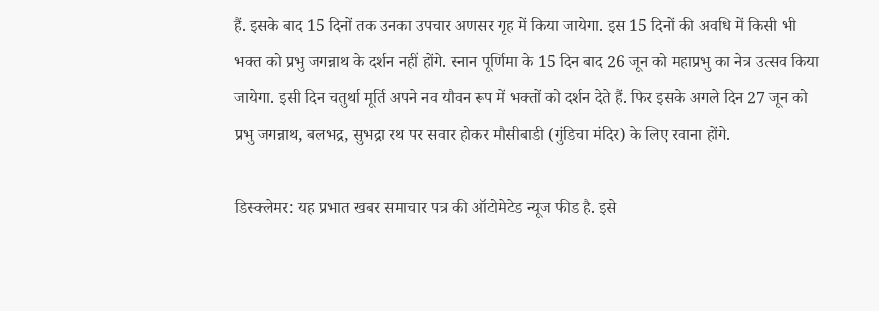हैं. इसके बाद 15 दिनों तक उनका उपचार अणसर गृह में किया जायेगा. इस 15 दिनों की अवधि में किसी भी भक्त को प्रभु जगन्नाथ के दर्शन नहीं होंगे. स्नान पूर्णिमा के 15 दिन बाद 26 जून को महाप्रभु का नेत्र उत्सव किया जायेगा. इसी दिन चतुर्था मूर्ति अपने नव यौवन रूप में भक्तों को दर्शन देते हैं. फिर इसके अगले दिन 27 जून को प्रभु जगन्नाथ, बलभद्र, सुभद्रा रथ पर सवार होकर मौसीबाडी (गुंडिचा मंदिर) के लिए रवाना होंगे.

डिस्क्लेमर: यह प्रभात खबर समाचार पत्र की ऑटोमेटेड न्यूज फीड है. इसे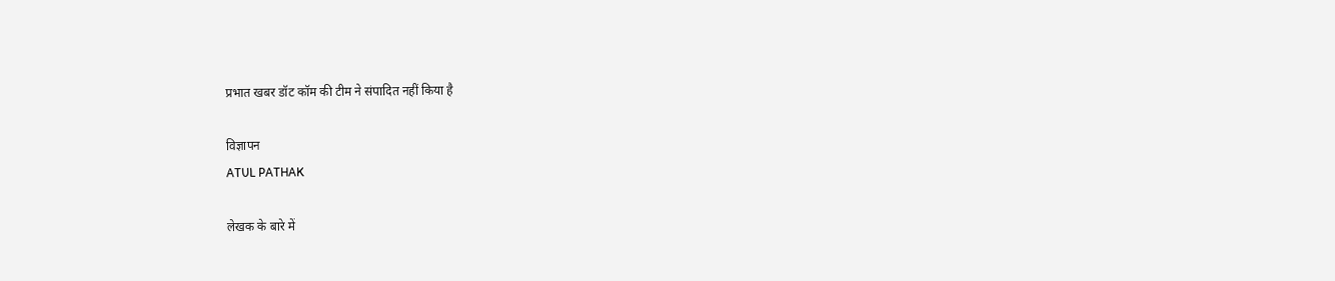प्रभात खबर डॉट कॉम की टीम ने संपादित नहीं किया है

विज्ञापन
ATUL PATHAK

लेखक के बारे में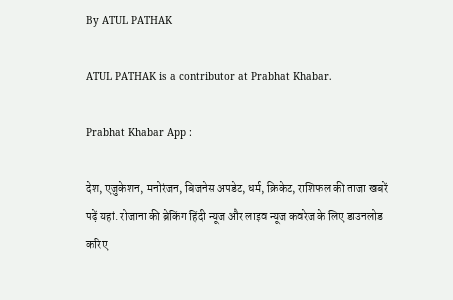By ATUL PATHAK

ATUL PATHAK is a contributor at Prabhat Khabar.

Prabhat Khabar App :

देश, एजुकेशन, मनोरंजन, बिजनेस अपडेट, धर्म, क्रिकेट, राशिफल की ताजा खबरें पढ़ें यहां. रोजाना की ब्रेकिंग हिंदी न्यूज और लाइव न्यूज कवरेज के लिए डाउनलोड करिए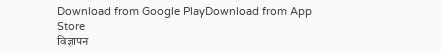Download from Google PlayDownload from App Store
विज्ञापन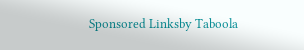Sponsored Linksby Taboola